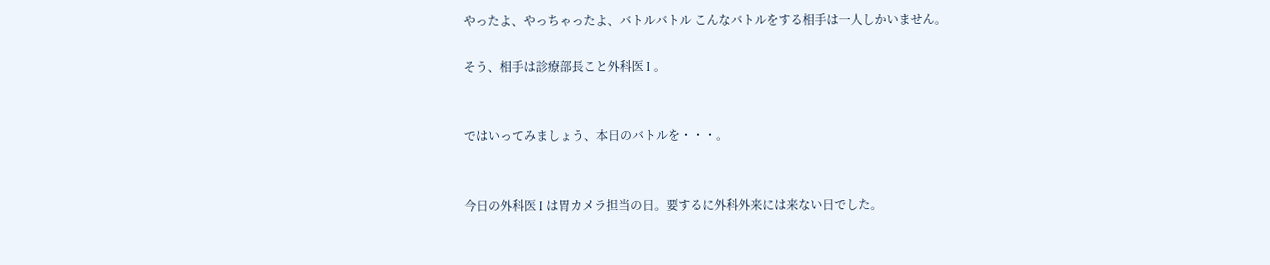やったよ、やっちゃったよ、バトルバトル こんなバトルをする相手は一人しかいません。

そう、相手は診療部長こと外科医 I 。


ではいってみましょう、本日のバトルを・・・。


今日の外科医 I は胃カメラ担当の日。要するに外科外来には来ない日でした。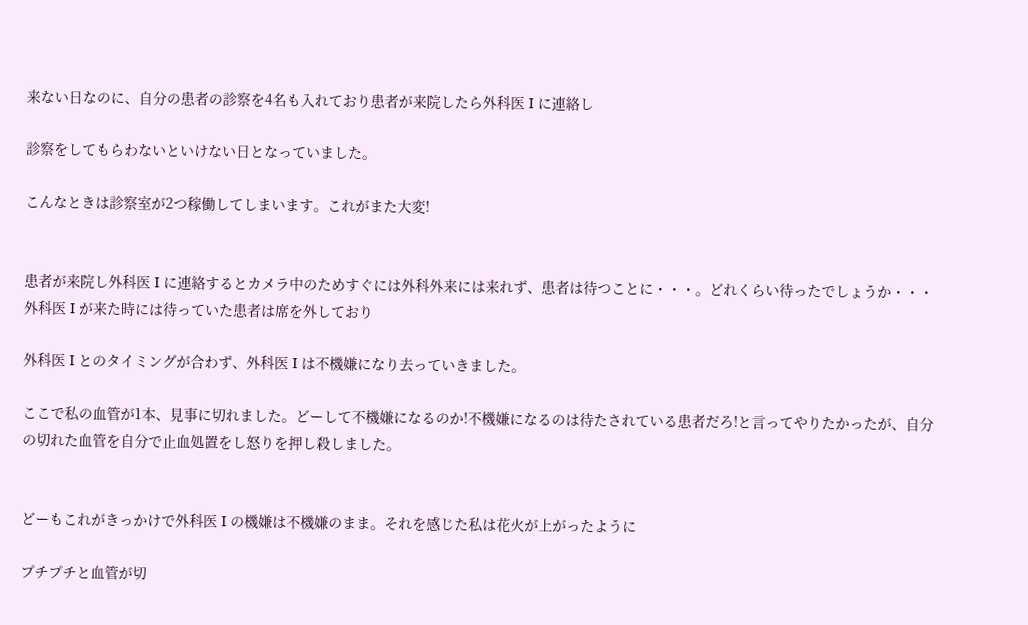来ない日なのに、自分の患者の診察を4名も入れており患者が来院したら外科医 I に連絡し

診察をしてもらわないといけない日となっていました。

こんなときは診察室が2つ稼働してしまいます。これがまた大変!


患者が来院し外科医 I に連絡するとカメラ中のためすぐには外科外来には来れず、患者は待つことに・・・。どれくらい待ったでしょうか・・・外科医 I が来た時には待っていた患者は席を外しており

外科医 I とのタイミングが合わず、外科医 I は不機嫌になり去っていきました。

ここで私の血管が1本、見事に切れました。どーして不機嫌になるのか!不機嫌になるのは待たされている患者だろ!と言ってやりたかったが、自分の切れた血管を自分で止血処置をし怒りを押し殺しました。


どーもこれがきっかけで外科医 I の機嫌は不機嫌のまま。それを感じた私は花火が上がったように

プチプチと血管が切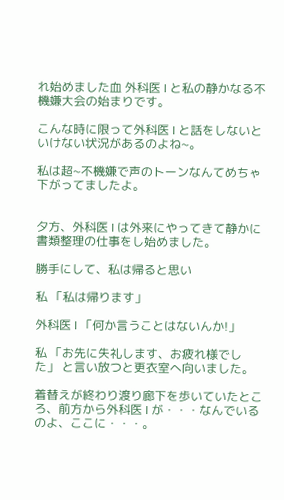れ始めました血 外科医 I と私の静かなる不機嫌大会の始まりです。

こんな時に限って外科医 I と話をしないといけない状況があるのよね~。

私は超~不機嫌で声のトーンなんてめちゃ下がってましたよ。


夕方、外科医 I は外来にやってきて静かに書類整理の仕事をし始めました。

勝手にして、私は帰ると思い

私 「私は帰ります」

外科医 I 「何か言うことはないんか!」

私 「お先に失礼します、お疲れ様でした」 と言い放つと更衣室へ向いました。

着替えが終わり渡り廊下を歩いていたところ、前方から外科医 I が・・・なんでいるのよ、ここに・・・。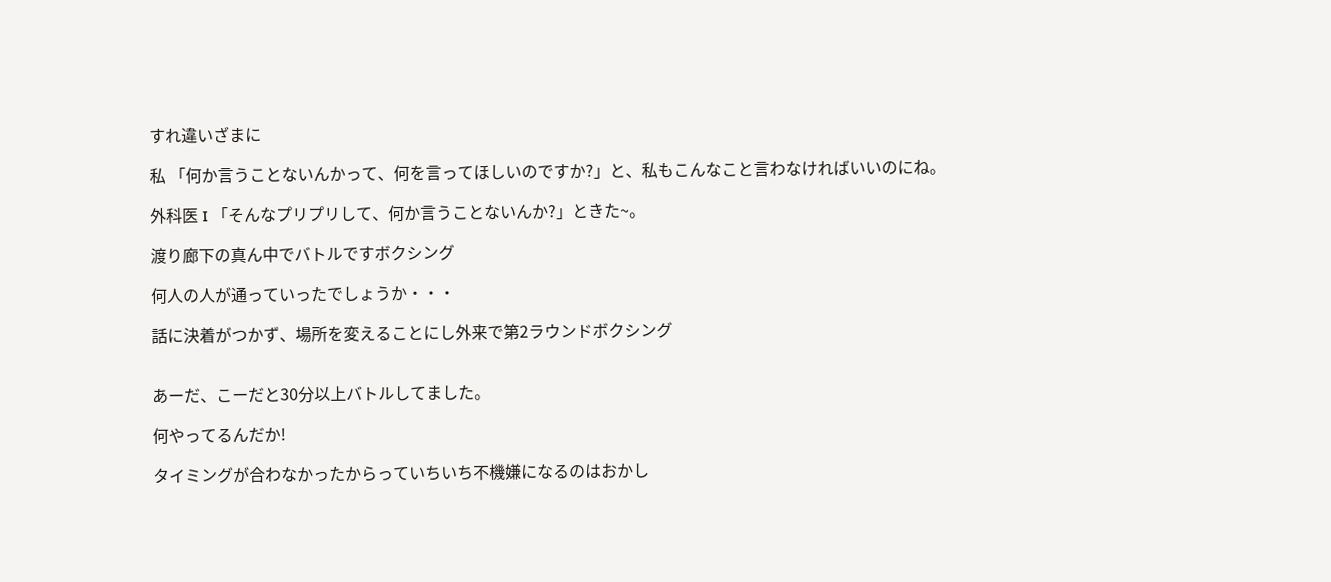すれ違いざまに

私 「何か言うことないんかって、何を言ってほしいのですか?」と、私もこんなこと言わなければいいのにね。

外科医 I 「そんなプリプリして、何か言うことないんか?」ときた~。

渡り廊下の真ん中でバトルですボクシング

何人の人が通っていったでしょうか・・・

話に決着がつかず、場所を変えることにし外来で第2ラウンドボクシング


あーだ、こーだと30分以上バトルしてました。

何やってるんだか!

タイミングが合わなかったからっていちいち不機嫌になるのはおかし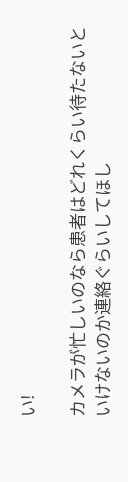い!

カメラが忙しいのなら患者はどれくらい待たないといけないのか連絡ぐらいしてほし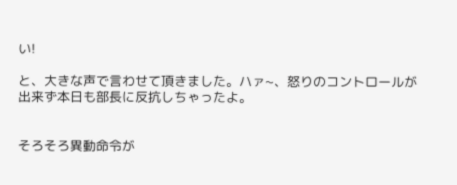い!

と、大きな声で言わせて頂きました。ハァ~、怒りのコントロールが出来ず本日も部長に反抗しちゃったよ。


そろそろ異動命令が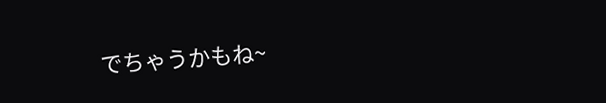でちゃうかもね~